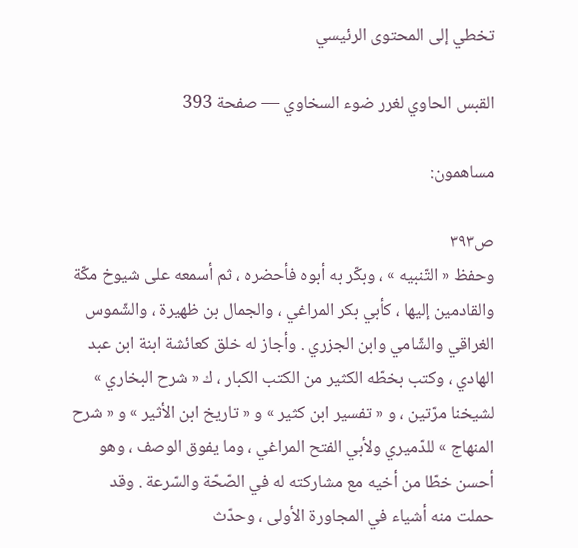تخطي إلى المحتوى الرئيسي

القبس الحاوي لغرر ضوء السخاوي — صفحة 393

مساهمون:

ص٣٩٣
وحفظ « التّنبيه » ، وبكّر به أبوه فأحضره ، ثم أسمعه على شيوخ مكّة والقادمين إليها ، كأبي بكر المراغي ، والجمال بن ظهيرة ، والشّموس الغراقي والشّامي وابن الجزري . وأجاز له خلق كعائشة ابنة ابن عبد الهادي ، وكتب بخطّه الكثير من الكتب الكبار ، ك « شرح البخاري » لشيخنا مرّتين ، و « تفسير ابن كثير » و « تاريخ ابن الأثير » و « شرح المنهاج » للدّميري ولأبي الفتح المراغي ، وما يفوق الوصف ، وهو أحسن خطّا من أخيه مع مشاركته له في الصّحّة والسّرعة . وقد حملت منه أشياء في المجاورة الأولى ، وحدّث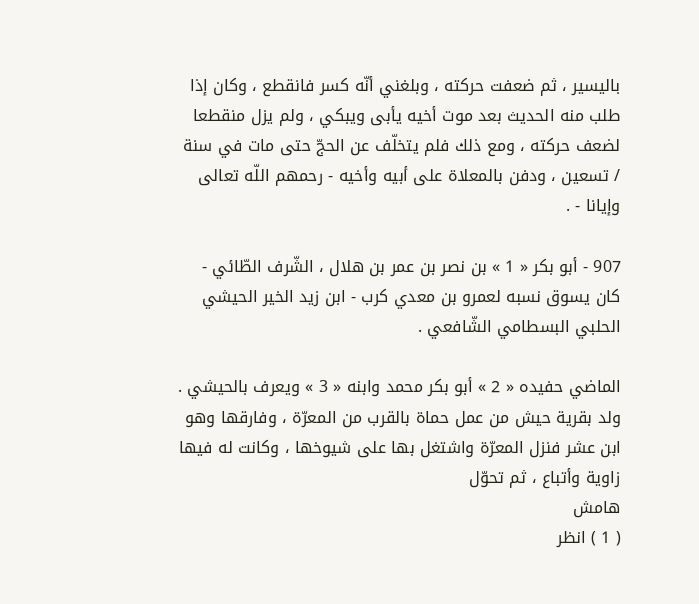باليسير ، ثم ضعفت حركته ، وبلغني أنّه كسر فانقطع ، وكان إذا طلب منه الحديث بعد موت أخيه يأبى ويبكي ، ولم يزل منقطعا لضعف حركته ، ومع ذلك فلم يتخلّف عن الحجّ حتى مات في سنة / تسعين ، ودفن بالمعلاة على أبيه وأخيه - رحمهم اللّه تعالى وإيانا - .

907 - أبو بكر « 1 » بن نصر بن عمر بن هلال ، الشّرف الطّائي - كان يسوق نسبه لعمرو بن معدي كرب - ابن زيد الخير الحيشي الحلبي البسطامي الشّافعي .

الماضي حفيده « 2 » أبو بكر محمد وابنه « 3 » ويعرف بالحيشي . ولد بقرية حيش من عمل حماة بالقرب من المعرّة ، وفارقها وهو ابن عشر فنزل المعرّة واشتغل بها على شيوخها ، وكانت له فيها زاوية وأتباع ، ثم تحوّل
هامش
( 1 ) انظر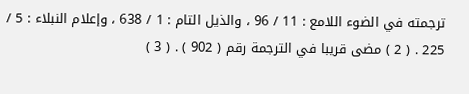ترجمته في الضوء اللامع : 11 / 96 ، والذيل التام : 1 / 638 ، وإعلام النبلاء : 5 / 225 . ( 2 ) مضى قريبا في الترجمة رقم ( 902 ) . ( 3 )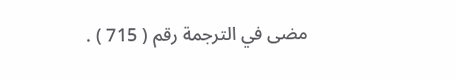مضى في الترجمة رقم ( 715 ) .